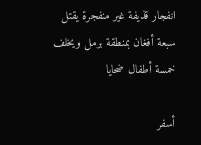انفجار قذيفة غير منفجرة يقتل سبعة أفغان بمنطقة برمل ويخلف خمسة أطفال ضحايا

أسفر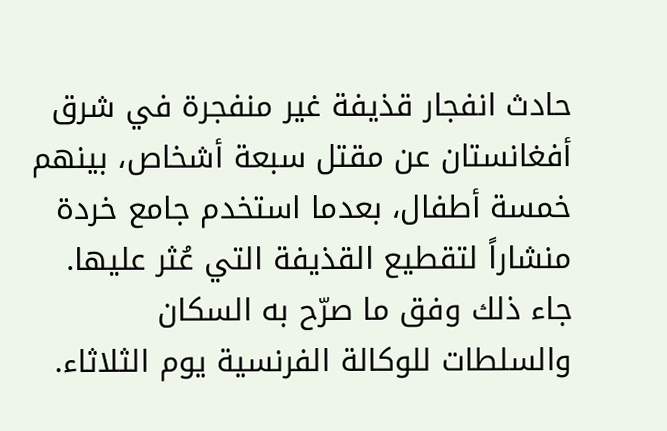حادث انفجار قذيفة غير منفجرة في شرق أفغانستان عن مقتل سبعة أشخاص، بينهم خمسة أطفال، بعدما استخدم جامع خردة منشاراً لتقطيع القذيفة التي عُثر عليها. جاء ذلك وفق ما صرّح به السكان والسلطات للوكالة الفرنسية يوم الثلاثاء.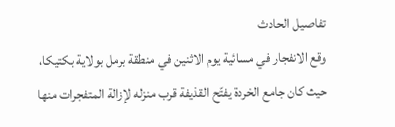تفاصيل الحادث
وقع الانفجار في مسائية يوم الاثنين في منطقة برمل بولاية بكتيكا، حيث كان جامع الخردة يفتّح القذيفة قرب منزله لإزالة المتفجرات منها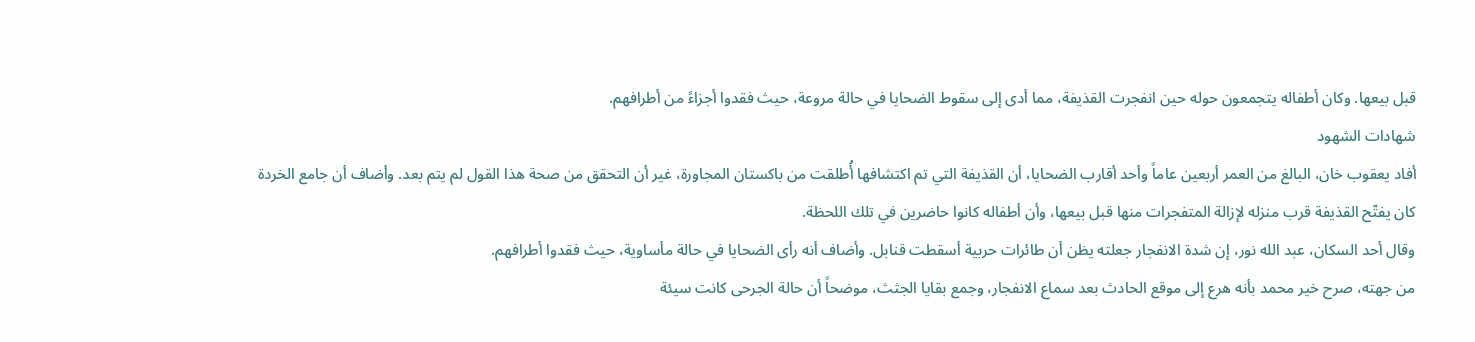قبل بيعها. وكان أطفاله يتجمعون حوله حين انفجرت القذيفة، مما أدى إلى سقوط الضحايا في حالة مروعة، حيث فقدوا أجزاءً من أطرافهم.
شهادات الشهود
أفاد يعقوب خان، البالغ من العمر أربعين عاماً وأحد أقارب الضحايا، أن القذيفة التي تم اكتشافها أُطلقت من باكستان المجاورة، غير أن التحقق من صحة هذا القول لم يتم بعد. وأضاف أن جامع الخردة كان يفتّح القذيفة قرب منزله لإزالة المتفجرات منها قبل بيعها، وأن أطفاله كانوا حاضرين في تلك اللحظة.
وقال أحد السكان، عبد الله نور، إن شدة الانفجار جعلته يظن أن طائرات حربية أسقطت قنابل. وأضاف أنه رأى الضحايا في حالة مأساوية، حيث فقدوا أطرافهم.
من جهته، صرح خير محمد بأنه هرع إلى موقع الحادث بعد سماع الانفجار، وجمع بقايا الجثث، موضحاً أن حالة الجرحى كانت سيئة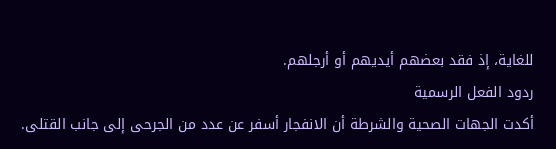للغاية، إذ فقد بعضهم أيديهم أو أرجلهم.
ردود الفعل الرسمية
أكدت الجهات الصحية والشرطة أن الانفجار أسفر عن عدد من الجرحى إلى جانب القتلى.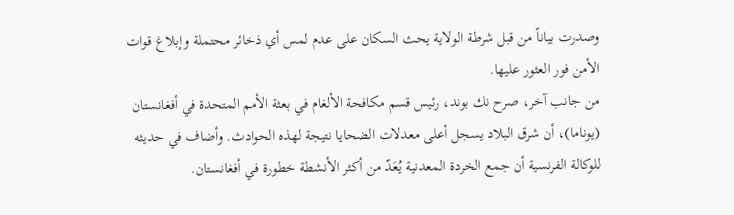وصدرت بياناً من قبل شرطة الولاية يحث السكان على عدم لمس أي ذخائر محتملة وإبلاغ قوات الأمن فور العثور عليها.
من جانب آخر، صرح نك بوند، رئيس قسم مكافحة الألغام في بعثة الأمم المتحدة في أفغانستان (يوناما)، أن شرق البلاد يسجل أعلى معدلات الضحايا نتيجة لهذه الحوادث. وأضاف في حديثه للوكالة الفرنسية أن جمع الخردة المعدنية يُعَدّ من أكثر الأنشطة خطورة في أفغانستان.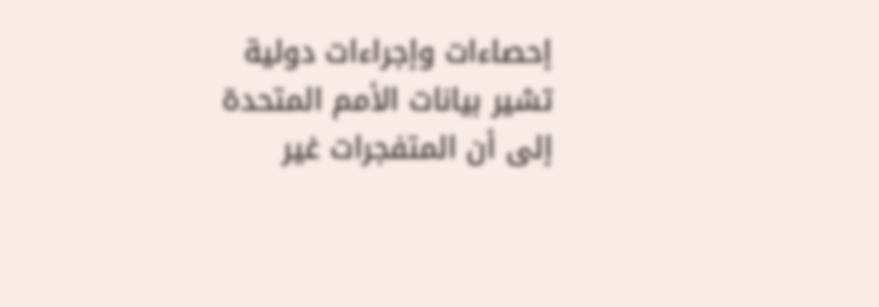إحصاءات وإجراءات دولية
تشير بيانات الأمم المتحدة إلى أن المتفجرات غير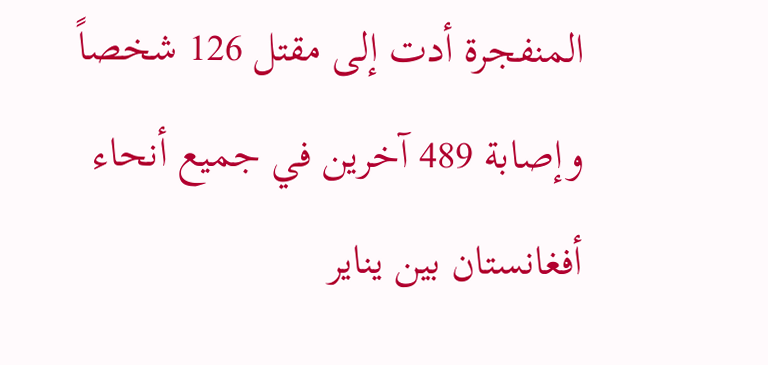المنفجرة أدت إلى مقتل 126 شخصاً وإصابة 489 آخرين في جميع أنحاء أفغانستان بين يناير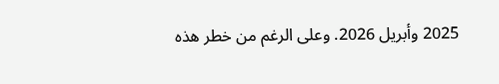2025 وأبريل 2026. وعلى الرغم من خطر هذه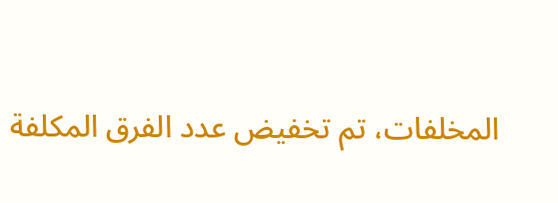المخلفات، تم تخفيض عدد الفرق المكلفة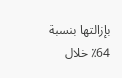بإزالتها بنسبة 64٪ خلال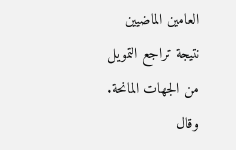العامين الماضيين نتيجة تراجع التمويل من الجهات المانحة.
وقال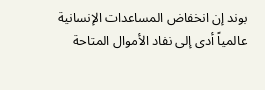بوند إن انخفاض المساعدات الإنسانية عالمياً أدى إلى نفاد الأموال المتاحة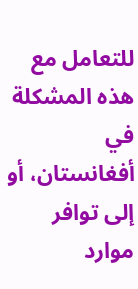للتعامل مع هذه المشكلة في أفغانستان، أو إلى توافر موارد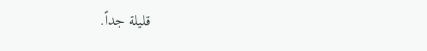قليلة جداً.